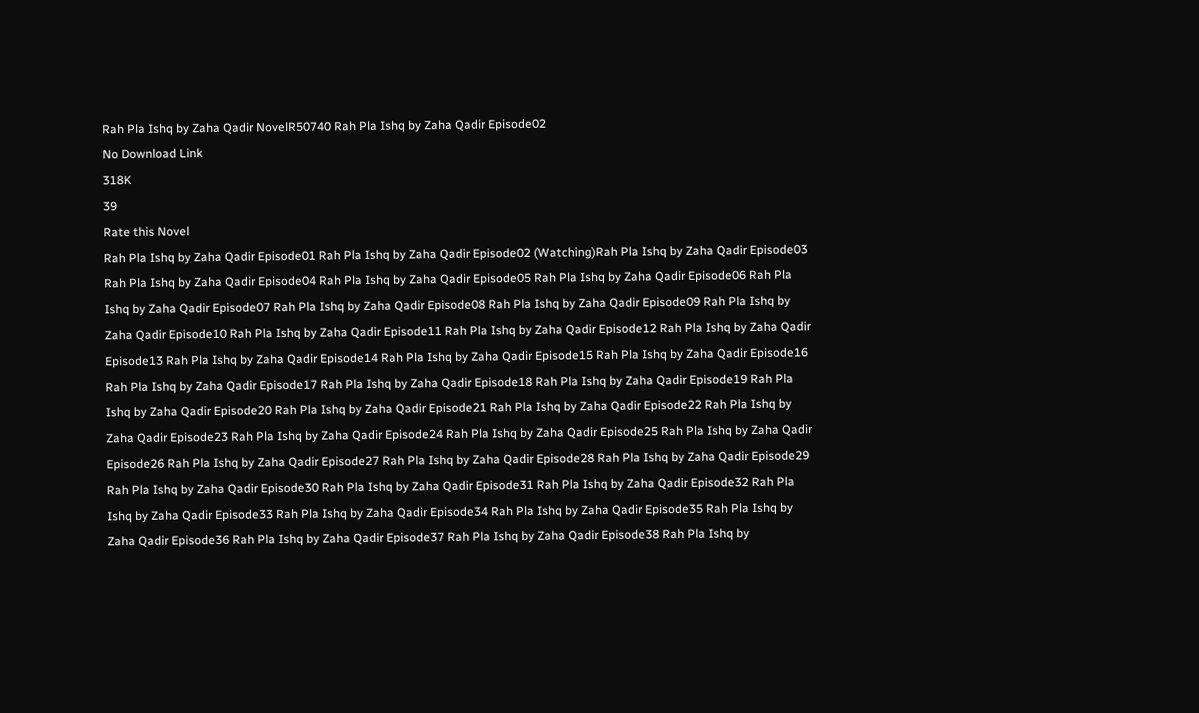Rah Pla Ishq by Zaha Qadir NovelR50740 Rah Pla Ishq by Zaha Qadir Episode02
No Download Link
318K
39
Rate this Novel
Rah Pla Ishq by Zaha Qadir Episode01 Rah Pla Ishq by Zaha Qadir Episode02 (Watching)Rah Pla Ishq by Zaha Qadir Episode03 Rah Pla Ishq by Zaha Qadir Episode04 Rah Pla Ishq by Zaha Qadir Episode05 Rah Pla Ishq by Zaha Qadir Episode06 Rah Pla Ishq by Zaha Qadir Episode07 Rah Pla Ishq by Zaha Qadir Episode08 Rah Pla Ishq by Zaha Qadir Episode09 Rah Pla Ishq by Zaha Qadir Episode10 Rah Pla Ishq by Zaha Qadir Episode11 Rah Pla Ishq by Zaha Qadir Episode12 Rah Pla Ishq by Zaha Qadir Episode13 Rah Pla Ishq by Zaha Qadir Episode14 Rah Pla Ishq by Zaha Qadir Episode15 Rah Pla Ishq by Zaha Qadir Episode16 Rah Pla Ishq by Zaha Qadir Episode17 Rah Pla Ishq by Zaha Qadir Episode18 Rah Pla Ishq by Zaha Qadir Episode19 Rah Pla Ishq by Zaha Qadir Episode20 Rah Pla Ishq by Zaha Qadir Episode21 Rah Pla Ishq by Zaha Qadir Episode22 Rah Pla Ishq by Zaha Qadir Episode23 Rah Pla Ishq by Zaha Qadir Episode24 Rah Pla Ishq by Zaha Qadir Episode25 Rah Pla Ishq by Zaha Qadir Episode26 Rah Pla Ishq by Zaha Qadir Episode27 Rah Pla Ishq by Zaha Qadir Episode28 Rah Pla Ishq by Zaha Qadir Episode29 Rah Pla Ishq by Zaha Qadir Episode30 Rah Pla Ishq by Zaha Qadir Episode31 Rah Pla Ishq by Zaha Qadir Episode32 Rah Pla Ishq by Zaha Qadir Episode33 Rah Pla Ishq by Zaha Qadir Episode34 Rah Pla Ishq by Zaha Qadir Episode35 Rah Pla Ishq by Zaha Qadir Episode36 Rah Pla Ishq by Zaha Qadir Episode37 Rah Pla Ishq by Zaha Qadir Episode38 Rah Pla Ishq by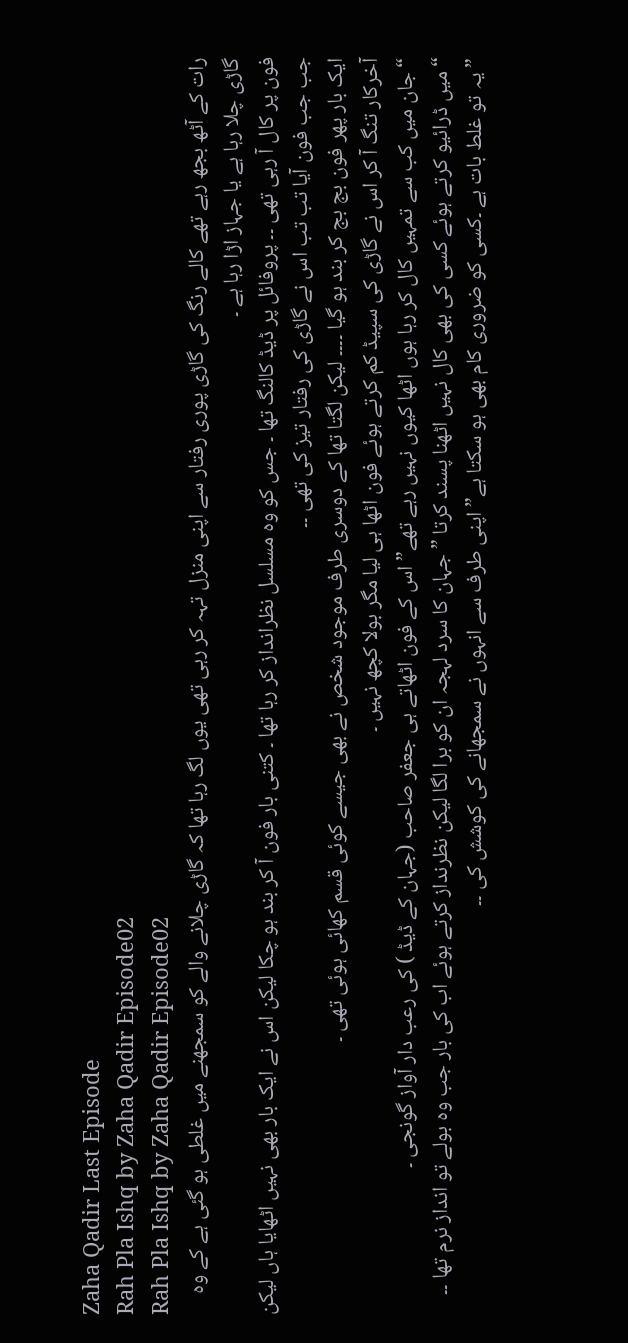Zaha Qadir Last Episode
Rah Pla Ishq by Zaha Qadir Episode02
Rah Pla Ishq by Zaha Qadir Episode02
رات کے آٹھ بجھ رہے تھے کالے رنگ کی گاڑی پوری رفتار سے اپنی منزل تہہ کر رہی تھی یوں لگ رہا تھا کہ گاڑی چلانے والے کو سمجھنے میں غلطی ہو گئی ہے کے وہ گاڑی چلا رہا ہے یا جہاز اڑا رہا ہے ۔
فون پر کال آ رہی تھی ۔۔ پروفائل پر ڈیڈ کالنگ تھا ۔ جس کو وہ مسلسل نظرانداز کر رہا تھا ۔ کتنی بار فون آ کر بند ہو چکا لیکن اس نے ایک بار بھی نہیں اٹھایا ہاں لیکن جب جب فون آیا تب تب اس نے گاڑی کی رفتار تیز کی تھی ۔۔
ایک بار پھر فون بج بج کر بند ہو گیا ۔۔۔۔ لیکن لگتا تھا کے دوسری طرف موجود شخص نے بھی جیسے کوئی قسم کھائی ہوئی تھی ۔
آخرکار تنگ آ کر اس نے گاڑی کی سپیڈ کم کرتے ہوئے فون اٹھا ہی لیا مگر بولا کچھ نہیں ۔
“جان میں کب سے تمہیں کال کر رہا ہوں اٹھا کیوں نہیں رہے تھے” اس کے فون اٹھاتے ہی جعفر صاحب (جہان کے ڈیڈ ) کی رعب دار آواز گونجی ۔
“میں ڈرائیو کرتے ہوئے کسی کی بھی کال نہیں اٹھنا پسند کرتا ” جہان کا سرد لہجہ ان کو برا لگا لیکن نظرنداز کرتے ہوئے اب کی بار جب وہ بولے تو انداز نرم تھا ۔۔
” یہ تو غلط بات ہے ۔کسی کو ضروری کام بھی ہو سکتا ہے” اپنی طرف سے انہوں نے سمجھانے کی کوشش کی ۔۔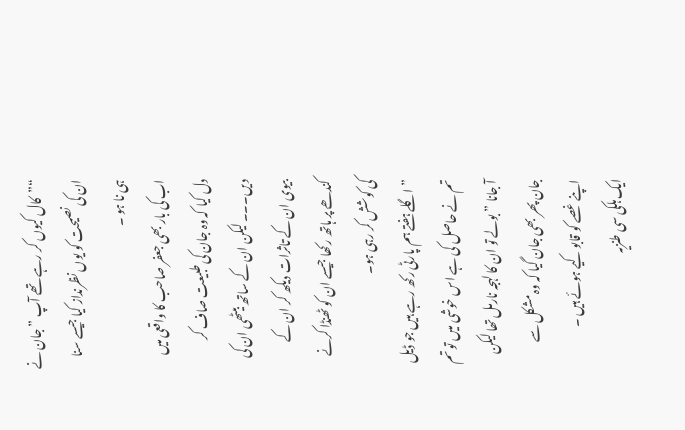“”کال کیوں کر رہے تھے آپ ” جان نے ان کی نصیحت کو یوں نظرنداز کیا جیسے سنا ہی نا ہو ۔
اب کی بار بھی جعفر صاحب کا واقعی میں دل کیا کہ وہ جان کی طبیعت صاف کر دیں۔۔۔ لیکن ان کے ساتھ بیٹھی ان کی بیوی ان کے تاثرات دیکھ کر ان کے کندھے پر ہاتھ رکھا جیسے ان کو ٹھنڈا کرنے کی کوشش کر رہی ہو۔
” اگلے ہفتے ہم پارٹی رکھ رہے ہیں جو ڈیل تم نے حاصل کی ہے اس خوشی میں تو تم آ جانا ” بولے تو ان کا لہجہ نارمل تھا لیکن جان پھر بھی جان گیا کہ وہ مشکل سے اپنے غصے کو قابو کیے ہوئے ہیں ۔
ایک ہلکی سی طنزیہ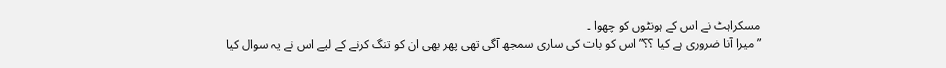مسکراہٹ نے اس کے ہونٹوں کو چھوا ۔
” میرا آنا ضروری ہے کیا ؟؟” اس کو بات کی ساری سمجھ آگی تھی پھر بھی ان کو تنگ کرنے کے لیے اس نے یہ سوال کیا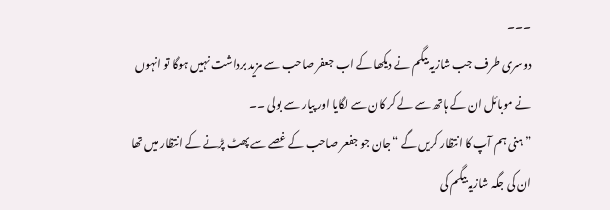۔۔۔
دوسری طرف جب شازیہ بیگم نے دیکھا کے اب جعفر صاحب سے مزید برداشت نہیں ہوگا تو انہوں نے موبائل ان کے ہاتھ سے لے کر کان سے لگایا اور پیار سے بولی ۔۔
” ہنی ہم آپ کا انتظار کریں گے “جان جو جفعر صاحب کے غصے سے پھٹ پڑنے کے انتظار میں تھا ان کی جگہ شازیہ بیگم کی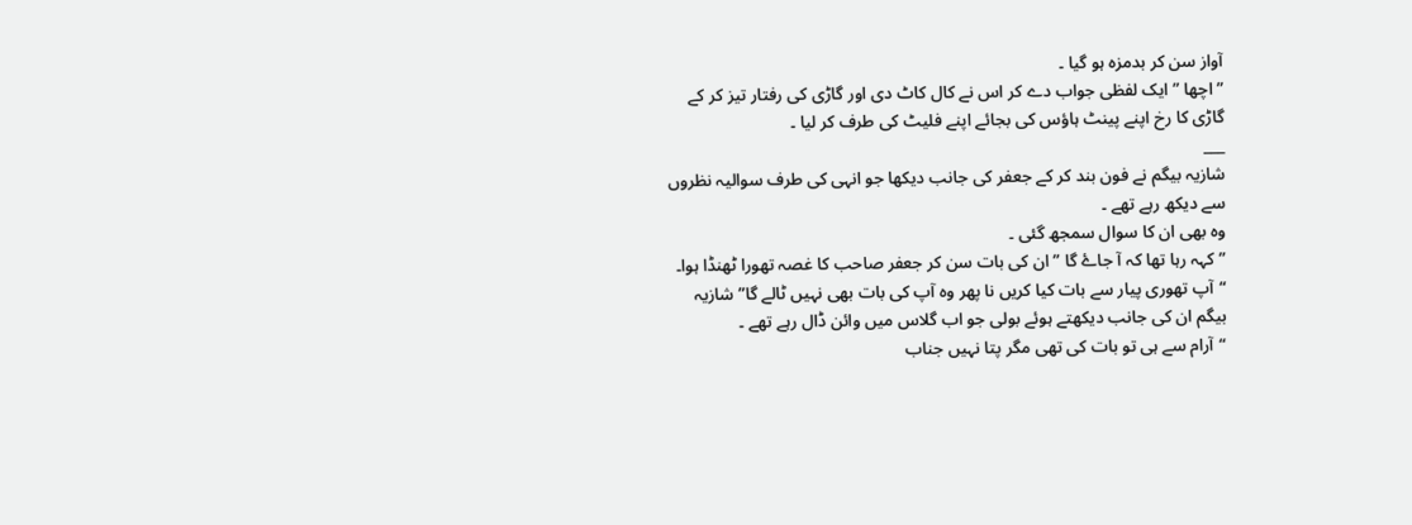آواز سن کر بدمزہ ہو گیا ۔
” اچھا ” ایک لفظی جواب دے کر اس نے کال کاٹ دی اور گاڑی کی رفتار تیز کر کے گاڑی کا رخ اپنے پینٹ ہاؤس کی بجائے اپنے فلیٹ کی طرف کر لیا ۔
___
شازیہ بیگم نے فون بند کر کے جعفر کی جانب دیکھا جو انہی کی طرف سوالیہ نظروں سے دیکھ رہے تھے ۔
وہ بھی ان کا سوال سمجھ گئی ۔
” کہہ رہا تھا کہ آ جاۓ گا ” ان کی بات سن کر جعفر صاحب کا غصہ تھورا ٹھنڈا ہوا۔
“آپ تھوری پیار سے بات کیا کریں نا پھر وہ آپ کی بات بھی نہیں ٹالے گا” شازیہ بیگم ان کی جانب دیکھتے ہوئے بولی جو اب گلاس میں وائن ڈال رہے تھے ۔
“آرام سے ہی تو بات کی تھی مگر پتا نہیں جناب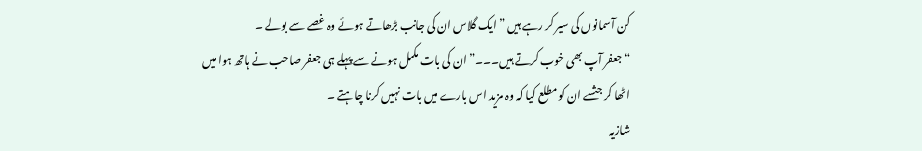کن آسمانوں کی سیر کر رہے ہیں ” ایک گلاس ان کی جانب بڑھاتے ہوئے وہ غصے سے بولے ۔
“جعفر آپ بھی خوب کرتے ہیں۔۔۔” ان کی بات مکمل ہونے سے پہلے ہی جعفر صاحب نے ہاتھ ہوا میں اٹھا کر جثسے ان کو مطلع کیا کہ وہ مزید اس بارے میں بات نہیں کرنا چاہتے ۔
شازیہ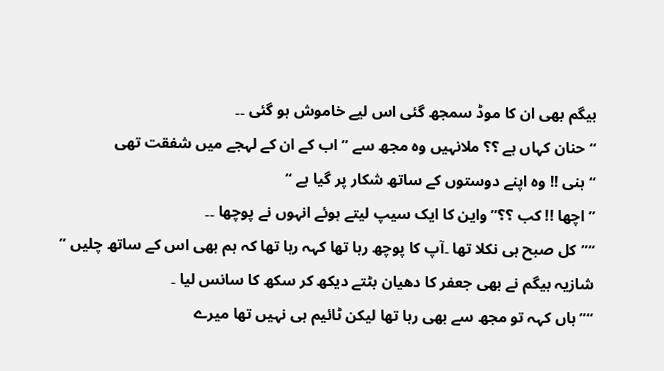بیگم بھی ان کا موڈ سمجھ گئی اس لیے خاموش ہو گئی ۔۔
“حنان کہاں ہے ؟؟ ملانہیں وہ مجھ سے ” اب کے ان کے لہجے میں شفقت تھی
“ہنی !! وہ اپنے دوستوں کے ساتھ شکار پر گیا ہے “
” اچھا !! کب ؟؟” واین کا ایک سیپ لیتے ہوئے انہوں نے پوچھا ۔۔
“”کل صبح ہی نکلا تھا ۔آپ کا پوچھ رہا تھا کہہ رہا تھا کہ ہم بھی اس کے ساتھ چلیں ” شازیہ بیگم نے بھی جعفر کا دھیان بٹتے دیکھ کر سکھ کا سانس لیا ۔
“”ہاں کہہ تو مجھ سے بھی رہا تھا لیکن ٹائیم ہی نہیں تھا میرے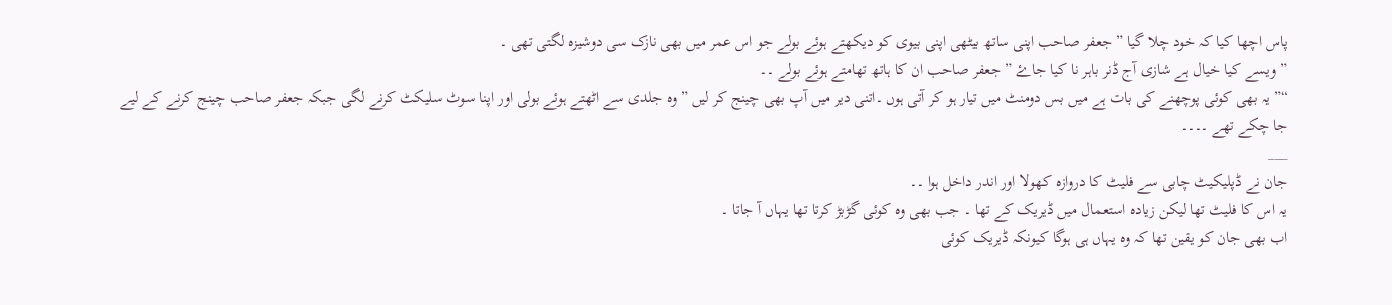پاس اچھا کیا کہ خود چلا گیا ” جعفر صاحب اپنی ساتھ بیٹھی اپنی بیوی کو دیکھتے ہوئے بولے جو اس عمر میں بھی نازک سی دوشیزہ لگتی تھی ۔
” ویسے کیا خیال ہے شازی آج ڈنر باہر نا کیا جاۓ ” جعفر صاحب ان کا ہاتھ تھامتے ہوئے بولے ۔۔
“” یہ بھی کوئی پوچھنے کی بات ہے میں بس دومنٹ میں تیار ہو کر آتی ہوں ۔اتنی دیر میں آپ بھی چینج کر لیں ” وہ جلدی سے اٹھتے ہوئے بولی اور اپنا سوٹ سلیکٹ کرنے لگی جبکہ جعفر صاحب چینج کرنے کے لیے جا چکے تھے ۔۔۔۔
___
جان نے ڈپلیکیٹ چابی سے فلیٹ کا دروازہ کھولا اور اندر داخل ہوا ۔۔
یہ اس کا فلیٹ تھا لیکن زیادہ استعمال میں ڈیریک کے تھا ۔ جب بھی وہ کوئی گڑبڑ کرتا تھا یہاں آ جاتا ۔
اب بھی جان کو یقین تھا کہ وہ یہاں ہی ہوگا کیونکہ ڈیریک کوئی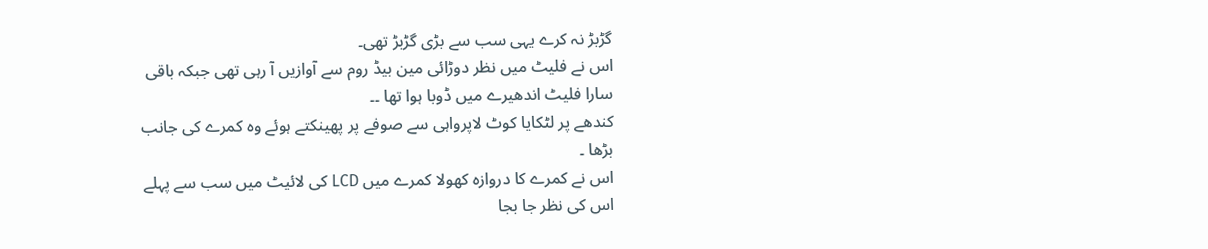گڑبڑ نہ کرے یہی سب سے بڑی گڑبڑ تھی۔
اس نے فلیٹ میں نظر دوڑائی مین بیڈ روم سے آوازیں آ رہی تھی جبکہ باقی سارا فلیٹ اندھیرے میں ڈوبا ہوا تھا ۔۔
کندھے پر لٹکایا کوٹ لاپرواہی سے صوفے پر پھینکتے ہوئے وہ کمرے کی جانب بڑھا ۔
اس نے کمرے کا دروازہ کھولا کمرے میں LCD کی لائیٹ میں سب سے پہلے اس کی نظر جا بجا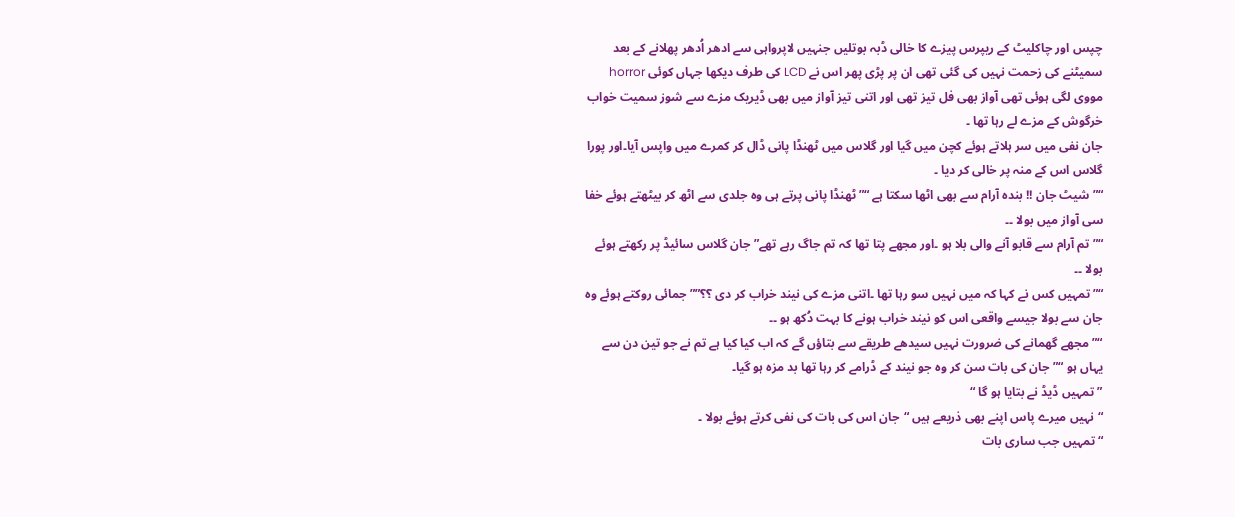چپس اور چاکلیٹ کے ریپرس پیزے کا خالی ڈبہ بوتلیں جنہیں لاپرواہی سے ادھر اُدھر پھلانے کے بعد سمیٹنے کی زحمت نہیں کی گئی تھی ان پر پڑی پھر اس نے LCD کی طرف دیکھا جہاں کوئی horror مووی لگی ہوئی تھی آواز بھی فل تیز تھی اور اتنی تیز آواز میں بھی ڈیریک مزے سے شوز سمیت خواب خرگوش کے مزے لے رہا تھا ۔
جان نفی میں سر ہلاتے ہوئے کچن میں گیا اور گلاس میں ٹھنڈا پانی ڈال کر کمرے میں واپس آیا۔اور پورا گلاس اس کے منہ پر خالی کر دیا ۔
“” شیٹ جان !! بندہ آرام سے بھی اٹھا سکتا ہے “” ٹھنڈا پانی پرتے ہی وہ جلدی سے اٹھ کر بیٹھتے ہوئے خفا سی آواز میں بولا ۔۔
“”تم آرام سے قابو آنے والی بلا ہو ۔اور مجھے پتا تھا کہ تم جاگ رہے تھے” جان گلاس سائیڈ پر رکھتے ہوئے بولا ۔۔
“” تمہیں کس نے کہا کہ میں نہیں سو رہا تھا ۔اتنی مزے کی نیند خراب کر دی ؟؟”” جمائی روکتے ہوئے وہ جان سے بولا جیسے واقعی اس کو نیند خراب ہونے کا بہت دُکھ ہو ۔۔
“” مجھے گھمانے کی ضرورت نہیں سیدھے طریقے سے بتاؤں گے کہ اب کیا کیا ہے تم نے جو تین دن سے یہاں ہو “”جان کی بات سن کر وہ جو نیند کے ڈرامے کر رہا تھا بد مزہ ہو گیا۔
” تمہیں ڈیڈ نے بتایا ہو گا “
“نہیں میرے پاس اپنے بھی ذریعے ہیں “جان اس کی بات کی نفی کرتے ہوئے بولا ۔
“تمہیں جب ساری بات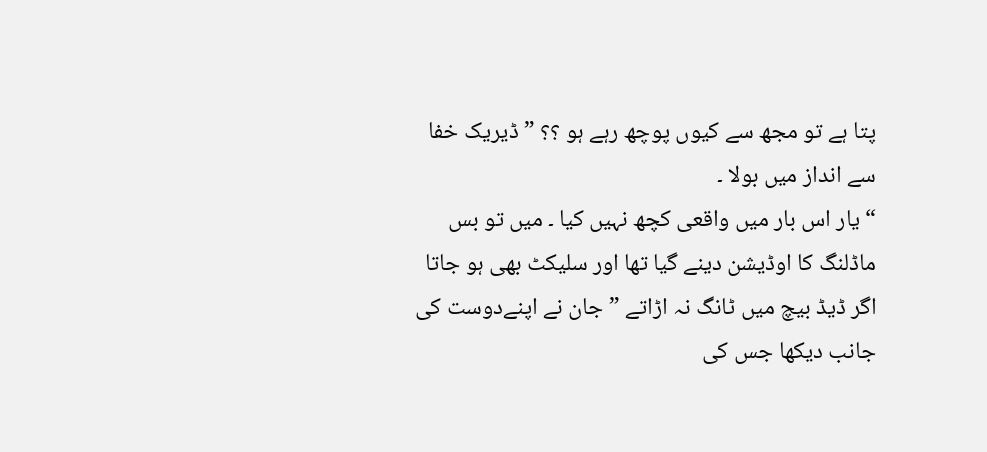پتا ہے تو مجھ سے کیوں پوچھ رہے ہو ؟؟ ” ڈیریک خفا سے انداز میں بولا ۔
“یار اس بار میں واقعی کچھ نہیں کیا ۔ میں تو بس ماڈلنگ کا اوڈیشن دینے گیا تھا اور سلیکٹ بھی ہو جاتا اگر ڈیڈ بیچ میں ٹانگ نہ اڑاتے ” جان نے اپنےدوست کی جانب دیکھا جس کی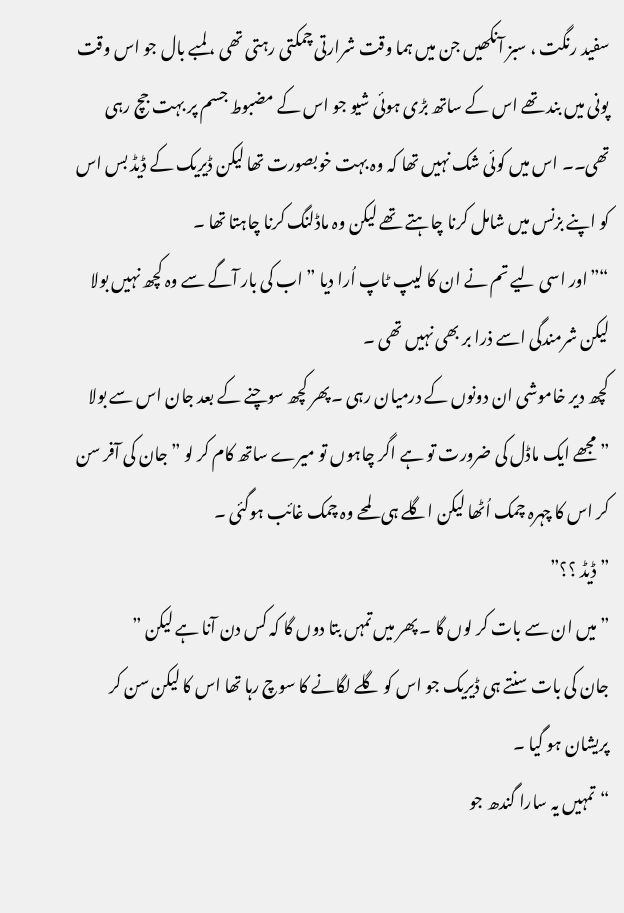سفید رنگت ، سبز آنکھیں جن میں ہما وقت شرارتی چمکتی رہتی تھی ، لمبے بال جو اس وقت پونی میں بند تھے اس کے ساتھ بڑی ہوئی شیو جو اس کے مضبوط جسم پر بہت جچ رہی تھی۔۔ اس میں کوئی شک نہیں تھا کہ وہ بہت خوبصورت تھا لیکن ڈیریک کے ڈیڈ بس اس کو اپنے بزنس میں شامل کرنا چاہتے تھے لیکن وہ ماڈلنگ کرنا چاہتا تھا ۔
“”اور اسی لیے تم نے ان کا لیپ ٹاپ اُرا دیا ” اب کی بار آگے سے وہ کچھ نہیں بولا لیکن شرمندگی اسے ذرا بر بھی نہیں تھی ۔
کچھ دیر خاموشی ان دونوں کے درمیان رہی ۔پھر کچھ سوچنے کے بعد جان اس سے بولا
” مجھے ایک ماڈل کی ضرورت تو ہے اگر چاہوں تو میرے ساتھ کام کر لو ” جان کی آفر سن کر اس کا چہرہ چمک اُٹھا لیکن اگلے ہی لمحے وہ چمک غائب ہوگئی ۔
” ڈیڈ ؟؟”
” میں ان سے بات کر لوں گا ۔ پھر میں تمہں بتا دوں گا کہ کس دن آنا ہے لیکن ”
جان کی بات سنتے ہی ڈیریک جو اس کو گلے لگانے کا سوچ رہا تھا اس کا لیکن سن کر پریشان ہو گیا ۔
“تمہیں یہ سارا گندھ جو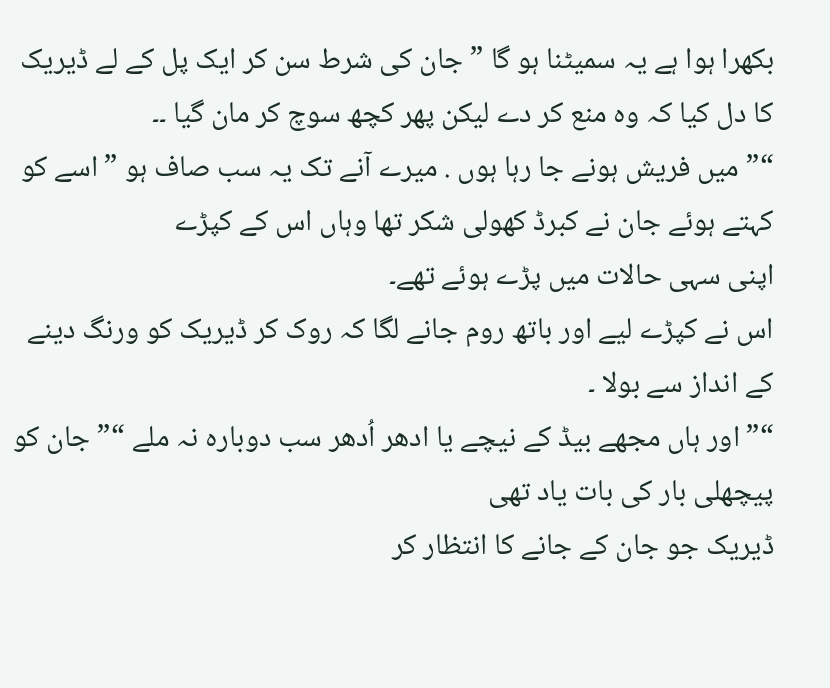بکھرا ہوا ہے یہ سمیٹنا ہو گا ” جان کی شرط سن کر ایک پل کے لے ڈیریک کا دل کیا کہ وہ منع کر دے لیکن پھر کچھ سوچ کر مان گیا ۔۔
“” میں فریش ہونے جا رہا ہوں . میرے آنے تک یہ سب صاف ہو ” اسے کو کہتے ہوئے جان نے کبرڈ کھولی شکر تھا وہاں اس کے کپڑے
اپنی سہی حالات میں پڑے ہوئے تھے۔
اس نے کپڑے لیے اور باتھ روم جانے لگا کہ روک کر ڈیریک کو ورنگ دینے کے انداز سے بولا ۔
“” اور ہاں مجھے بیڈ کے نیچے یا ادھر اُدھر سب دوبارہ نہ ملے “” جان کو پیچھلی بار کی بات یاد تھی
ڈیریک جو جان کے جانے کا انتظار کر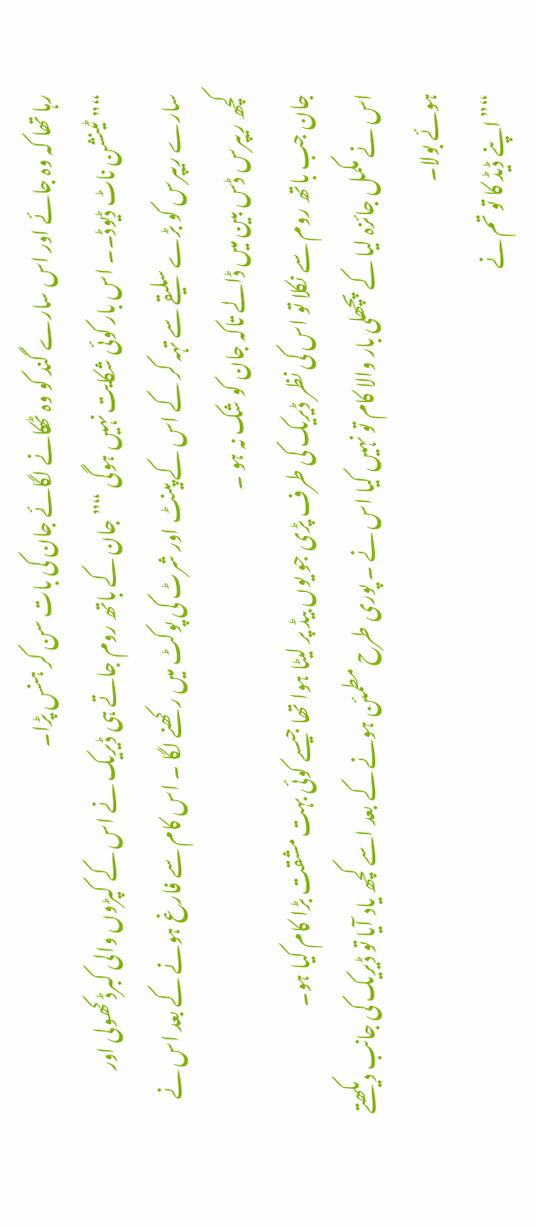رہا تھا کہ وہ جائے اور اس سارے گند کو وہ ٹھکانے لگائے جان کی بات سن کر ہنس پڑا۔
“” ٹینشن ناٹ ڈیوڈ۔۔ اس بار کوئی شکایت نہیں ہوگی “”جان کے باتھ روم جاتے ہی ڈیریک نے اس کے کپڑوں والی کبرڈ کھولی اور سارے ریپرس کو بڑے سلیقے سے تہہ کر کے اس کے پینٹ اور شرٹ کی پوکٹ میں رکھنے لگا ۔ اس کام سے فارغ ہونے کے بعد اس نے کچھ ریپرس ڈس بین میں ڈالے تاکہ جان کو شک نہ ہو ۔
جان جب باتھ روم سے نکلا تو اس کی نظر ڈیریک کی طرف پڑی جو یوں بیڈ پر لیٹا ہوا تھا جیسے کوئی بہت مشقت بڑا کام کیا ہو۔
اس نے مکمل جائزہ لیا کے پچھلی بار والا کام تو نہیں کیا اس نے ۔ پوری طرح مطمئن ہونے کے بعد اسے کچھ یاد آیا تو ڈیریک کی جانب دیکھتے ہوئے بولا۔
“”اپنے ڈیڈ کا تو تم نے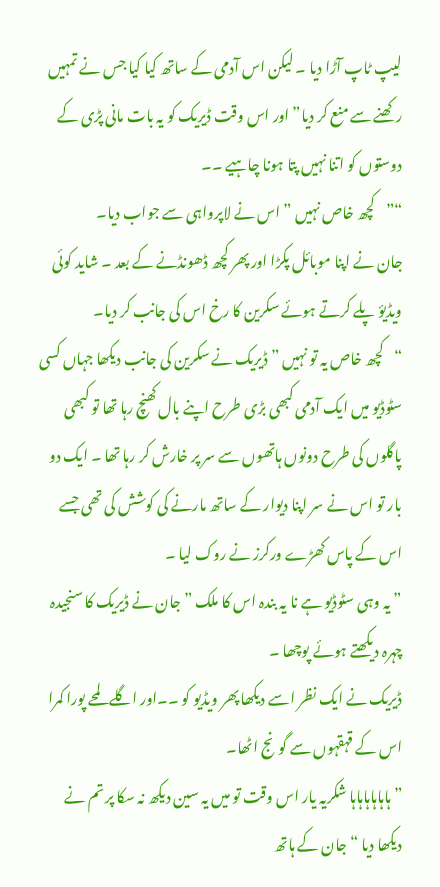لیپ ٹاپ آڑا دیا ۔ لیکن اس آدمی کے ساتھ کیا کیا جس نے تمہیں رکھنے سے منع کر دیا” اور اس وقت ڈیریک کو یہ بات مانی پڑی کے دوستوں کو اتنا نہیں پتا ہونا چاہیے ۔۔
“”کچھ خاص نہیں ” اس نے لاپرواہی سے جواب دیا۔
جان نے اپنا موبائل پکڑا اور پھر کچھ ڈھونڈنے کے بعد ۔ شاید کوئی ویڈیؤ پلے کرتے ہوئے سکرین کا رخ اس کی جانب کر دیا۔
“کچھ خاص یہ تو نہیں ” ڈیریک نے سکرین کی جانب دیکھا جہاں کسی سٹوڈیو میں ایک آدمی کبھی بڑی طرح اپنے بال کھنچ رہا تھا تو کبھی پاگلوں کی طرح دونوں ہاتھوں سے سر پر خارش کر رہا تھا ۔ ایک دو بار تو اس نے سر اپنا دیوار کے ساتھ مارنے کی کوشش کی تھی جسے اس کے پاس کھڑے ورکرز نے روک لیا ۔
” یہ وہی سٹوڈیو ہے نا یہ بندہ اس کا ملک ” جان نے ڈیریک کا سنجیدہ چہرہ دیکھتے ہوئے پوچھا ۔
ڈیریک نے ایک نظر اسے دیکھا پھر ویڈیو کو ۔۔اور اگلے لمحے پورا کمرا اس کے قہقہوں سے گونج اٹھا۔
” ہاہاہاہاہاہا شکریہ یار اس وقت تو میں یہ سین دیکھ نہ سکا پر تم نے دیکھا دیا “جان کے ہاتھ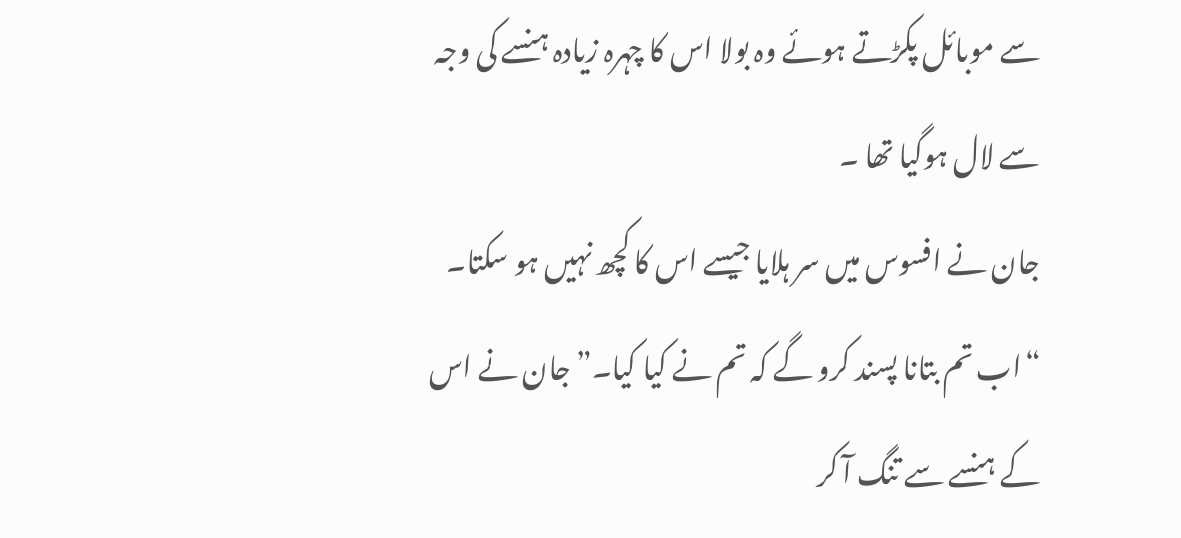سے موبائل پکڑتے ہوئے وہ بولا اس کا چہرہ زیادہ ہنسے کی وجہ سے لال ہوگیا تھا ۔
جان نے افسوس میں سر ہلایا جیسے اس کا کچھ نہیں ہو سکتا۔
“اب تم بتانا پسند کرو گے کہ تم نے کیا کیا۔” جان نے اس کے ہنسے سے تنگ آ کر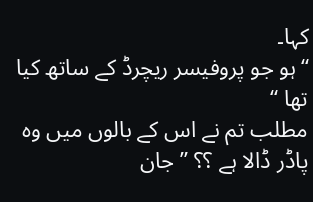کہا۔
“ہو جو پروفیسر ریچرڈ کے ساتھ کیا تھا “
مطلب تم نے اس کے بالوں میں وہ پاڈر ڈالا ہے ؟؟ ” جان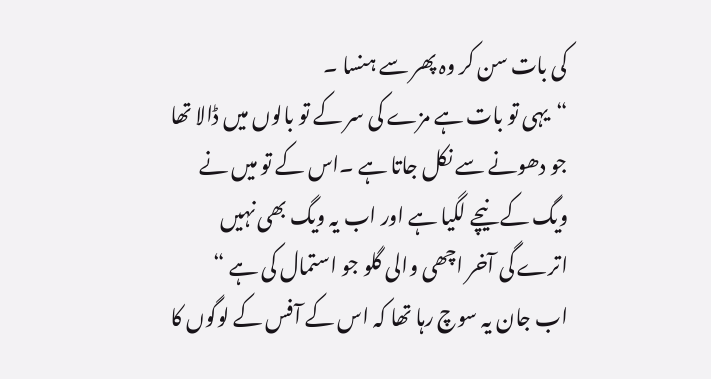کی بات سن کر وہ پھر سے ہنسا ۔
“یہی تو بات ہے مزے کی سر کے تو بالوں میں ڈالا تھا جو دھونے سے نکل جاتا ہے ۔اس کے تو میں نے ویگ کے نیچے لگیا ہے اور اب یہ ویگ بھی نہیں اترے گی آخر اچھی والی گلو جو استمال کی ہے “
اب جان یہ سوچ رہا تھا کہ اس کے آفس کے لوگوں کا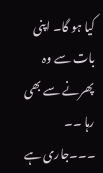کیا ہو گا۔ اپنی بات سے وہ پھرنے سے بھی رہا ۔۔
۔۔۔جاری ہے